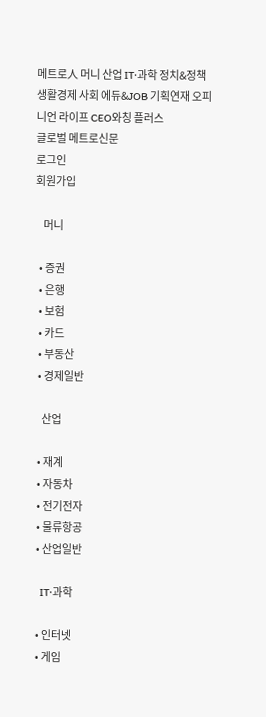메트로人 머니 산업 IT·과학 정치&정책 생활경제 사회 에듀&JOB 기획연재 오피니언 라이프 CEO와칭 플러스
글로벌 메트로신문
로그인
회원가입

    머니

  • 증권
  • 은행
  • 보험
  • 카드
  • 부동산
  • 경제일반

    산업

  • 재계
  • 자동차
  • 전기전자
  • 물류항공
  • 산업일반

    IT·과학

  • 인터넷
  • 게임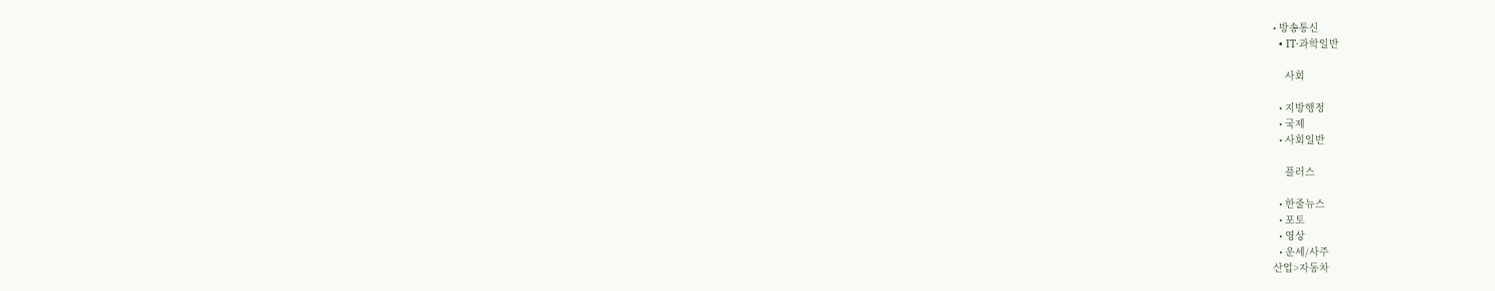• 방송통신
  • IT·과학일반

    사회

  • 지방행정
  • 국제
  • 사회일반

    플러스

  • 한줄뉴스
  • 포토
  • 영상
  • 운세/사주
산업>자동차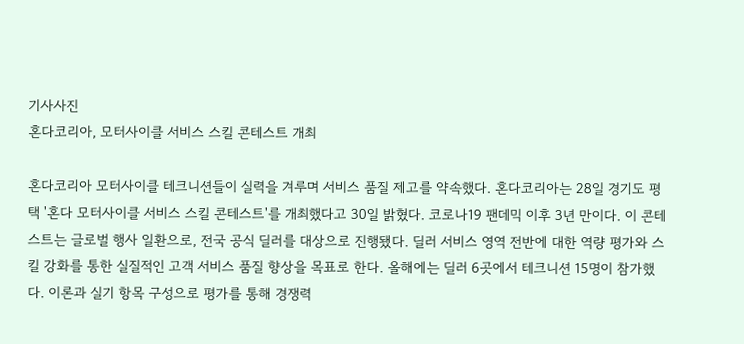기사사진
혼다코리아, 모터사이클 서비스 스킬 콘테스트 개최

혼다코리아 모터사이클 테크니션들이 실력을 겨루며 서비스 품질 제고를 약속했다. 혼다코리아는 28일 경기도 평택 '혼다 모터사이클 서비스 스킬 콘테스트'를 개최했다고 30일 밝혔다. 코로나19 팬데믹 이후 3년 만이다. 이 콘테스트는 글로벌 행사 일환으로, 전국 공식 딜러를 대상으로 진행됐다. 딜러 서비스 영역 전반에 대한 역량 평가와 스킬 강화를 통한 실질적인 고객 서비스 품질 향상을 목표로 한다. 올해에는 딜러 6곳에서 테크니션 15명이 참가했다. 이론과 실기 항목 구성으로 평가를 통해 경쟁력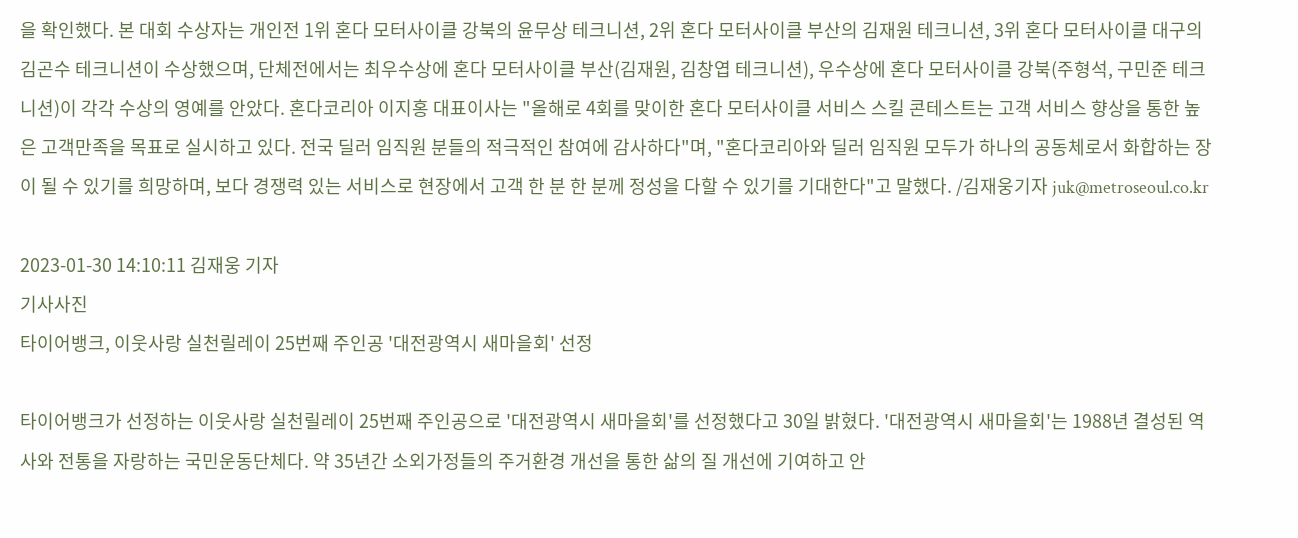을 확인했다. 본 대회 수상자는 개인전 1위 혼다 모터사이클 강북의 윤무상 테크니션, 2위 혼다 모터사이클 부산의 김재원 테크니션, 3위 혼다 모터사이클 대구의 김곤수 테크니션이 수상했으며, 단체전에서는 최우수상에 혼다 모터사이클 부산(김재원, 김창엽 테크니션), 우수상에 혼다 모터사이클 강북(주형석, 구민준 테크니션)이 각각 수상의 영예를 안았다. 혼다코리아 이지홍 대표이사는 "올해로 4회를 맞이한 혼다 모터사이클 서비스 스킬 콘테스트는 고객 서비스 향상을 통한 높은 고객만족을 목표로 실시하고 있다. 전국 딜러 임직원 분들의 적극적인 참여에 감사하다"며, "혼다코리아와 딜러 임직원 모두가 하나의 공동체로서 화합하는 장이 될 수 있기를 희망하며, 보다 경쟁력 있는 서비스로 현장에서 고객 한 분 한 분께 정성을 다할 수 있기를 기대한다"고 말했다. /김재웅기자 juk@metroseoul.co.kr

2023-01-30 14:10:11 김재웅 기자
기사사진
타이어뱅크, 이웃사랑 실천릴레이 25번째 주인공 '대전광역시 새마을회' 선정

타이어뱅크가 선정하는 이웃사랑 실천릴레이 25번째 주인공으로 '대전광역시 새마을회'를 선정했다고 30일 밝혔다. '대전광역시 새마을회'는 1988년 결성된 역사와 전통을 자랑하는 국민운동단체다. 약 35년간 소외가정들의 주거환경 개선을 통한 삶의 질 개선에 기여하고 안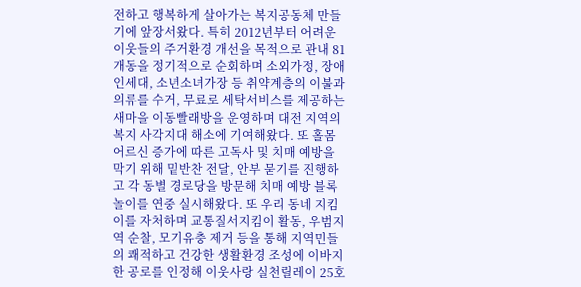전하고 행복하게 살아가는 복지공동체 만들기에 앞장서왔다. 특히 2012년부터 어려운 이웃들의 주거환경 개선을 목적으로 관내 81개동을 정기적으로 순회하며 소외가정, 장애인세대, 소년소녀가장 등 취약계층의 이불과 의류를 수거, 무료로 세탁서비스를 제공하는 새마을 이동빨래방을 운영하며 대전 지역의 복지 사각지대 해소에 기여해왔다. 또 홀몸 어르신 증가에 따른 고독사 및 치매 예방을 막기 위해 밑반찬 전달, 안부 묻기를 진행하고 각 동별 경로당을 방문해 치매 예방 블록놀이를 연중 실시해왔다. 또 우리 동네 지킴이를 자처하며 교통질서지킴이 활동, 우범지역 순찰, 모기유충 제거 등을 통해 지역민들의 쾌적하고 건강한 생활환경 조성에 이바지한 공로를 인정해 이웃사랑 실천릴레이 25호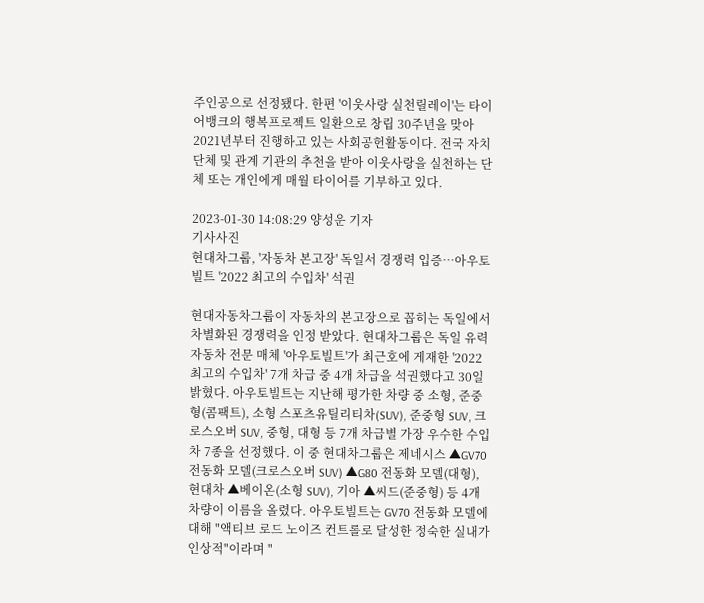주인공으로 선정됐다. 한편 '이웃사랑 실천릴레이'는 타이어뱅크의 행복프로젝트 일환으로 창립 30주년을 맞아 2021년부터 진행하고 있는 사회공헌활동이다. 전국 자치단체 및 관계 기관의 추천을 받아 이웃사랑을 실천하는 단체 또는 개인에게 매월 타이어를 기부하고 있다.

2023-01-30 14:08:29 양성운 기자
기사사진
현대차그룹, '자동차 본고장' 독일서 경쟁력 입증…아우토빌트 '2022 최고의 수입차' 석권

현대자동차그룹이 자동차의 본고장으로 꼽히는 독일에서 차별화된 경쟁력을 인정 받았다. 현대차그룹은 독일 유력 자동차 전문 매체 '아우토빌트'가 최근호에 게재한 '2022 최고의 수입차' 7개 차급 중 4개 차급을 석권했다고 30일 밝혔다. 아우토빌트는 지난해 평가한 차량 중 소형, 준중형(콤팩트), 소형 스포츠유틸리티차(SUV), 준중형 SUV, 크로스오버 SUV, 중형, 대형 등 7개 차급별 가장 우수한 수입차 7종을 선정했다. 이 중 현대차그룹은 제네시스 ▲GV70 전동화 모델(크로스오버 SUV) ▲G80 전동화 모델(대형), 현대차 ▲베이온(소형 SUV), 기아 ▲씨드(준중형) 등 4개 차량이 이름을 올렸다. 아우토빌트는 GV70 전동화 모델에 대해 "액티브 로드 노이즈 컨트롤로 달성한 정숙한 실내가 인상적"이라며 "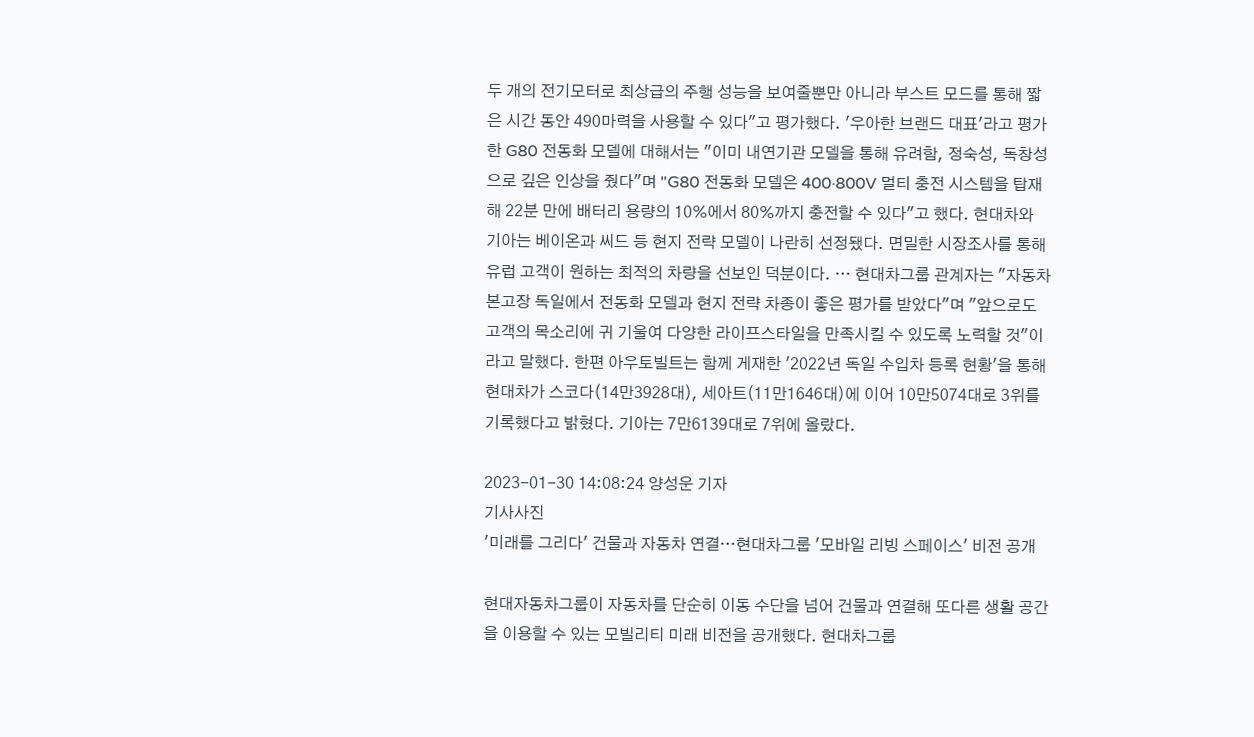두 개의 전기모터로 최상급의 주행 성능을 보여줄뿐만 아니라 부스트 모드를 통해 짧은 시간 동안 490마력을 사용할 수 있다"고 평가했다. '우아한 브랜드 대표'라고 평가한 G80 전동화 모델에 대해서는 "이미 내연기관 모델을 통해 유려함, 정숙성, 독창성으로 깊은 인상을 줬다"며 "G80 전동화 모델은 400·800V 멀티 충전 시스템을 탑재해 22분 만에 배터리 용량의 10%에서 80%까지 충전할 수 있다"고 했다. 현대차와 기아는 베이온과 씨드 등 현지 전략 모델이 나란히 선정됐다. 면밀한 시장조사를 통해 유럽 고객이 원하는 최적의 차량을 선보인 덕분이다. … 현대차그룹 관계자는 "자동차 본고장 독일에서 전동화 모델과 현지 전략 차종이 좋은 평가를 받았다"며 "앞으로도 고객의 목소리에 귀 기울여 다양한 라이프스타일을 만족시킬 수 있도록 노력할 것"이라고 말했다. 한편 아우토빌트는 함께 게재한 '2022년 독일 수입차 등록 현황'을 통해 현대차가 스코다(14만3928대), 세아트(11만1646대)에 이어 10만5074대로 3위를 기록했다고 밝혔다. 기아는 7만6139대로 7위에 올랐다.

2023-01-30 14:08:24 양성운 기자
기사사진
'미래를 그리다' 건물과 자동차 연결…현대차그룹 '모바일 리빙 스페이스' 비전 공개

현대자동차그룹이 자동차를 단순히 이동 수단을 넘어 건물과 연결해 또다른 생활 공간을 이용할 수 있는 모빌리티 미래 비전을 공개했다. 현대차그룹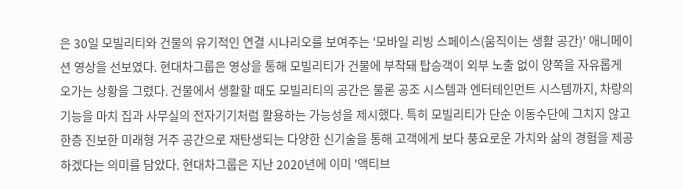은 30일 모빌리티와 건물의 유기적인 연결 시나리오를 보여주는 '모바일 리빙 스페이스(움직이는 생활 공간)' 애니메이션 영상을 선보였다. 현대차그룹은 영상을 통해 모빌리티가 건물에 부착돼 탑승객이 외부 노출 없이 양쪽을 자유롭게 오가는 상황을 그렸다. 건물에서 생활할 때도 모빌리티의 공간은 물론 공조 시스템과 엔터테인먼트 시스템까지, 차량의 기능을 마치 집과 사무실의 전자기기처럼 활용하는 가능성을 제시했다. 특히 모빌리티가 단순 이동수단에 그치지 않고 한층 진보한 미래형 거주 공간으로 재탄생되는 다양한 신기술을 통해 고객에게 보다 풍요로운 가치와 삶의 경험을 제공하겠다는 의미를 담았다. 현대차그룹은 지난 2020년에 이미 '액티브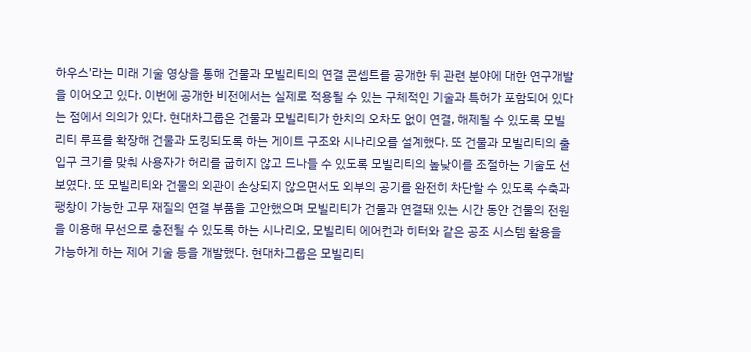하우스'라는 미래 기술 영상을 통해 건물과 모빌리티의 연결 콘셉트를 공개한 뒤 관련 분야에 대한 연구개발을 이어오고 있다. 이번에 공개한 비전에서는 실제로 적용될 수 있는 구체적인 기술과 특허가 포함되어 있다는 점에서 의의가 있다. 현대차그룹은 건물과 모빌리티가 한치의 오차도 없이 연결, 해제될 수 있도록 모빌리티 루프를 확장해 건물과 도킹되도록 하는 게이트 구조와 시나리오를 설계했다. 또 건물과 모빌리티의 출입구 크기를 맞춰 사용자가 허리를 굽히지 않고 드나들 수 있도록 모빌리티의 높낮이를 조절하는 기술도 선보였다. 또 모빌리티와 건물의 외관이 손상되지 않으면서도 외부의 공기를 완전히 차단할 수 있도록 수축과 팽창이 가능한 고무 재질의 연결 부품을 고안했으며 모빌리티가 건물과 연결돼 있는 시간 동안 건물의 전원을 이용해 무선으로 충전될 수 있도록 하는 시나리오, 모빌리티 에어컨과 히터와 같은 공조 시스템 활용을 가능하게 하는 제어 기술 등을 개발했다. 현대차그룹은 모빌리티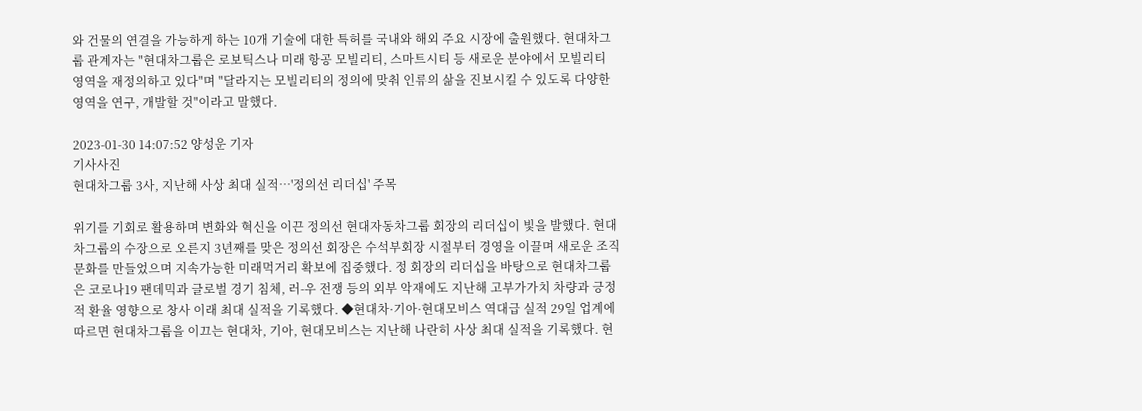와 건물의 연결을 가능하게 하는 10개 기술에 대한 특허를 국내와 해외 주요 시장에 출원했다. 현대차그룹 관계자는 "현대차그룹은 로보틱스나 미래 항공 모빌리티, 스마트시티 등 새로운 분야에서 모빌리티 영역을 재정의하고 있다"며 "달라지는 모빌리티의 정의에 맞춰 인류의 삶을 진보시킬 수 있도록 다양한 영역을 연구, 개발할 것"이라고 말했다.

2023-01-30 14:07:52 양성운 기자
기사사진
현대차그룹 3사, 지난해 사상 최대 실적…'정의선 리더십' 주목

위기를 기회로 활용하며 변화와 혁신을 이끈 정의선 현대자동차그룹 회장의 리더십이 빛을 발했다. 현대차그룹의 수장으로 오른지 3년째를 맞은 정의선 회장은 수석부회장 시절부터 경영을 이끌며 새로운 조직문화를 만들었으며 지속가능한 미래먹거리 확보에 집중했다. 정 회장의 리더십을 바탕으로 현대차그룹은 코로나19 팬데믹과 글로벌 경기 침체, 러-우 전쟁 등의 외부 악재에도 지난해 고부가가치 차량과 긍정적 환율 영향으로 창사 이래 최대 실적을 기록했다. ◆현대차·기아·현대모비스 역대급 실적 29일 업계에 따르면 현대차그룹을 이끄는 현대차, 기아, 현대모비스는 지난해 나란히 사상 최대 실적을 기록했다. 현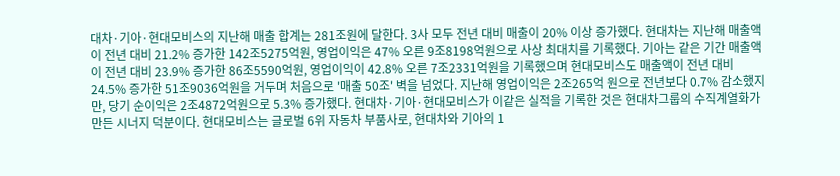대차·기아·현대모비스의 지난해 매출 합계는 281조원에 달한다. 3사 모두 전년 대비 매출이 20% 이상 증가했다. 현대차는 지난해 매출액이 전년 대비 21.2% 증가한 142조5275억원, 영업이익은 47% 오른 9조8198억원으로 사상 최대치를 기록했다. 기아는 같은 기간 매출액이 전년 대비 23.9% 증가한 86조5590억원, 영업이익이 42.8% 오른 7조2331억원을 기록했으며 현대모비스도 매출액이 전년 대비 24.5% 증가한 51조9036억원을 거두며 처음으로 '매출 50조' 벽을 넘었다. 지난해 영업이익은 2조265억 원으로 전년보다 0.7% 감소했지만, 당기 순이익은 2조4872억원으로 5.3% 증가했다. 현대차·기아·현대모비스가 이같은 실적을 기록한 것은 현대차그룹의 수직계열화가 만든 시너지 덕분이다. 현대모비스는 글로벌 6위 자동차 부품사로, 현대차와 기아의 1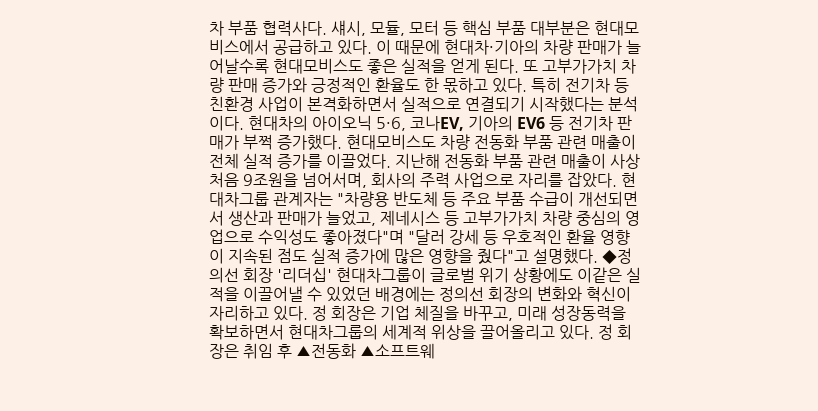차 부품 협력사다. 섀시, 모듈, 모터 등 핵심 부품 대부분은 현대모비스에서 공급하고 있다. 이 때문에 현대차·기아의 차량 판매가 늘어날수록 현대모비스도 좋은 실적을 얻게 된다. 또 고부가가치 차량 판매 증가와 긍정적인 환율도 한 몫하고 있다. 특히 전기차 등 친환경 사업이 본격화하면서 실적으로 연결되기 시작했다는 분석이다. 현대차의 아이오닉 5·6, 코나EV, 기아의 EV6 등 전기차 판매가 부쩍 증가했다. 현대모비스도 차량 전동화 부품 관련 매출이 전체 실적 증가를 이끌었다. 지난해 전동화 부품 관련 매출이 사상 처음 9조원을 넘어서며, 회사의 주력 사업으로 자리를 잡았다. 현대차그룹 관계자는 "차량용 반도체 등 주요 부품 수급이 개선되면서 생산과 판매가 늘었고, 제네시스 등 고부가가치 차량 중심의 영업으로 수익성도 좋아졌다"며 "달러 강세 등 우호적인 환율 영향이 지속된 점도 실적 증가에 많은 영향을 줬다"고 설명했다. ◆정의선 회장 '리더십' 현대차그룹이 글로벌 위기 상황에도 이같은 실적을 이끌어낼 수 있었던 배경에는 정의선 회장의 변화와 혁신이 자리하고 있다. 정 회장은 기업 체질을 바꾸고, 미래 성장동력을 확보하면서 현대차그룹의 세계적 위상을 끌어올리고 있다. 정 회장은 취임 후 ▲전동화 ▲소프트웨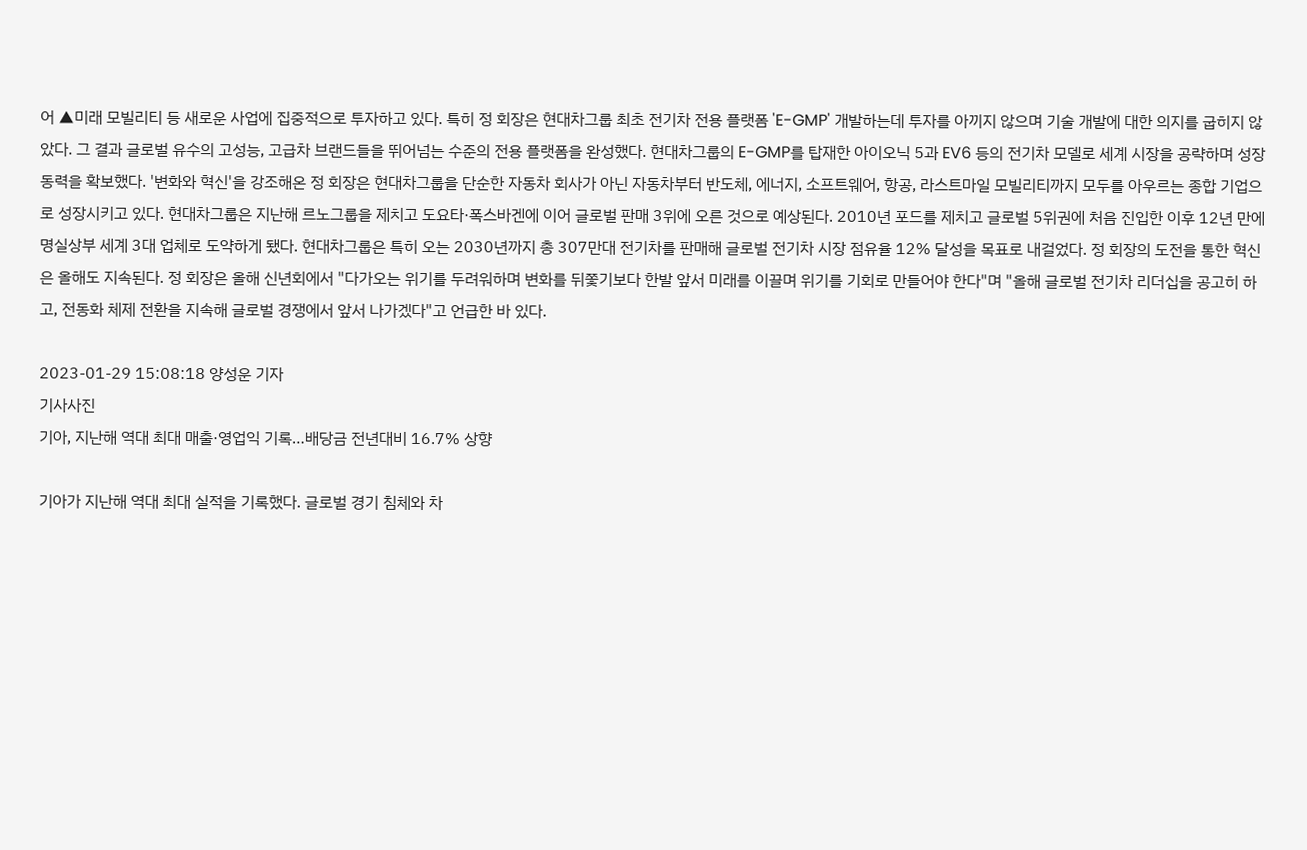어 ▲미래 모빌리티 등 새로운 사업에 집중적으로 투자하고 있다. 특히 정 회장은 현대차그룹 최초 전기차 전용 플랫폼 'E-GMP' 개발하는데 투자를 아끼지 않으며 기술 개발에 대한 의지를 굽히지 않았다. 그 결과 글로벌 유수의 고성능, 고급차 브랜드들을 뛰어넘는 수준의 전용 플랫폼을 완성했다. 현대차그룹의 E-GMP를 탑재한 아이오닉 5과 EV6 등의 전기차 모델로 세계 시장을 공략하며 성장 동력을 확보했다. '변화와 혁신'을 강조해온 정 회장은 현대차그룹을 단순한 자동차 회사가 아닌 자동차부터 반도체, 에너지, 소프트웨어, 항공, 라스트마일 모빌리티까지 모두를 아우르는 종합 기업으로 성장시키고 있다. 현대차그룹은 지난해 르노그룹을 제치고 도요타·폭스바겐에 이어 글로벌 판매 3위에 오른 것으로 예상된다. 2010년 포드를 제치고 글로벌 5위권에 처음 진입한 이후 12년 만에 명실상부 세계 3대 업체로 도약하게 됐다. 현대차그룹은 특히 오는 2030년까지 총 307만대 전기차를 판매해 글로벌 전기차 시장 점유율 12% 달성을 목표로 내걸었다. 정 회장의 도전을 통한 혁신은 올해도 지속된다. 정 회장은 올해 신년회에서 "다가오는 위기를 두려워하며 변화를 뒤쫓기보다 한발 앞서 미래를 이끌며 위기를 기회로 만들어야 한다"며 "올해 글로벌 전기차 리더십을 공고히 하고, 전동화 체제 전환을 지속해 글로벌 경쟁에서 앞서 나가겠다"고 언급한 바 있다.

2023-01-29 15:08:18 양성운 기자
기사사진
기아, 지난해 역대 최대 매출·영업익 기록…배당금 전년대비 16.7% 상향

기아가 지난해 역대 최대 실적을 기록했다. 글로벌 경기 침체와 차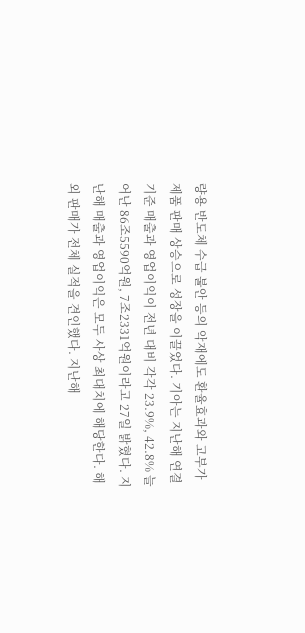량용 반도체 수급 불안 등의 악재에도 환율효과와 고부가 제품 판매 상승으로 성장을 이끌었다. 기아는 지난해 연결 기준 매출과 영업이익이 전년 대비 각각 23.9%, 42.8% 늘어난 86조5590억원, 7조2331억원이라고 27일 밝혔다. 지난해 매출과 영업이익은 모두 사상 최대치에 해당한다. 해외 판매가 전체 실적을 견인했다. 지난해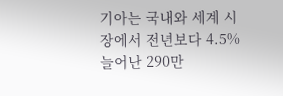기아는 국내와 세계 시장에서 전년보다 4.5% 늘어난 290만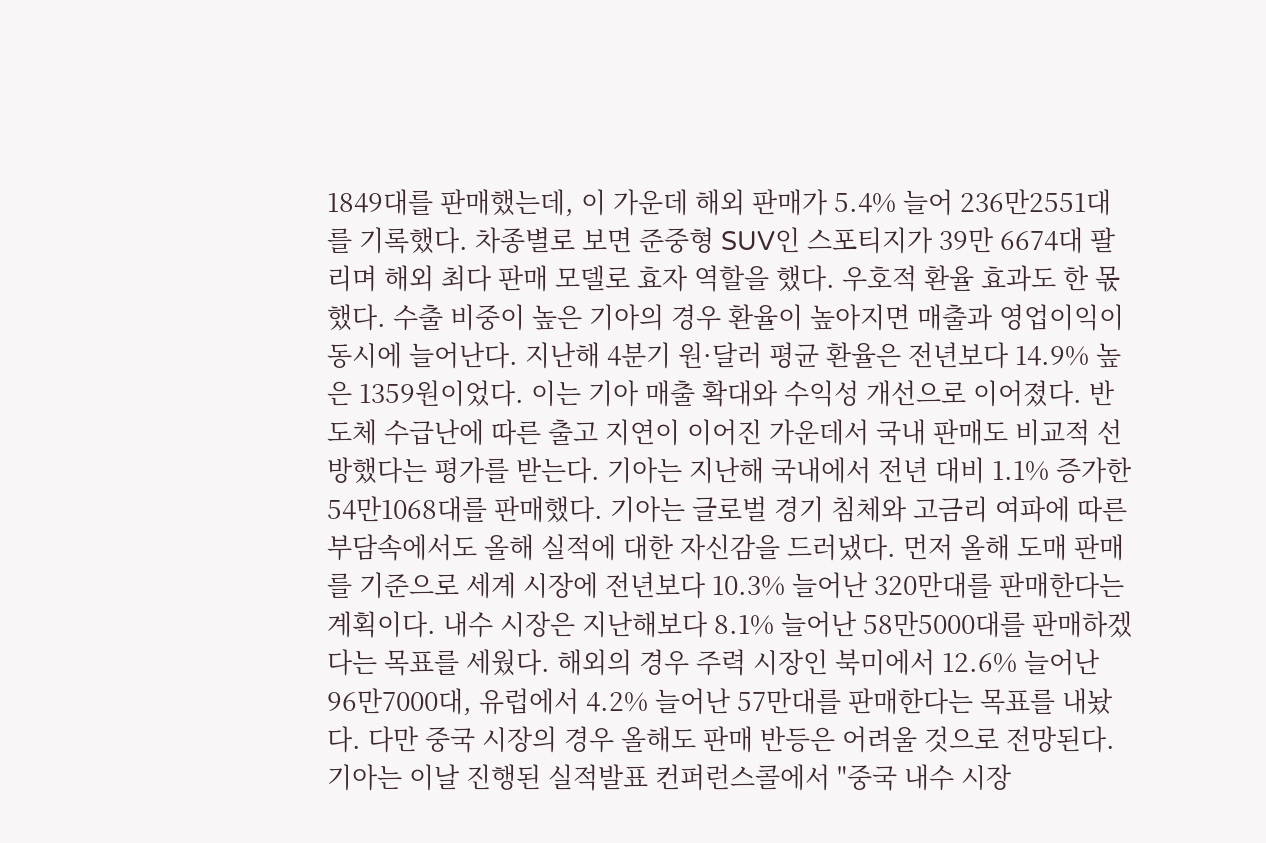1849대를 판매했는데, 이 가운데 해외 판매가 5.4% 늘어 236만2551대를 기록했다. 차종별로 보면 준중형 SUV인 스포티지가 39만 6674대 팔리며 해외 최다 판매 모델로 효자 역할을 했다. 우호적 환율 효과도 한 몫했다. 수출 비중이 높은 기아의 경우 환율이 높아지면 매출과 영업이익이 동시에 늘어난다. 지난해 4분기 원·달러 평균 환율은 전년보다 14.9% 높은 1359원이었다. 이는 기아 매출 확대와 수익성 개선으로 이어졌다. 반도체 수급난에 따른 출고 지연이 이어진 가운데서 국내 판매도 비교적 선방했다는 평가를 받는다. 기아는 지난해 국내에서 전년 대비 1.1% 증가한 54만1068대를 판매했다. 기아는 글로벌 경기 침체와 고금리 여파에 따른 부담속에서도 올해 실적에 대한 자신감을 드러냈다. 먼저 올해 도매 판매를 기준으로 세계 시장에 전년보다 10.3% 늘어난 320만대를 판매한다는 계획이다. 내수 시장은 지난해보다 8.1% 늘어난 58만5000대를 판매하겠다는 목표를 세웠다. 해외의 경우 주력 시장인 북미에서 12.6% 늘어난 96만7000대, 유럽에서 4.2% 늘어난 57만대를 판매한다는 목표를 내놨다. 다만 중국 시장의 경우 올해도 판매 반등은 어려울 것으로 전망된다. 기아는 이날 진행된 실적발표 컨퍼런스콜에서 "중국 내수 시장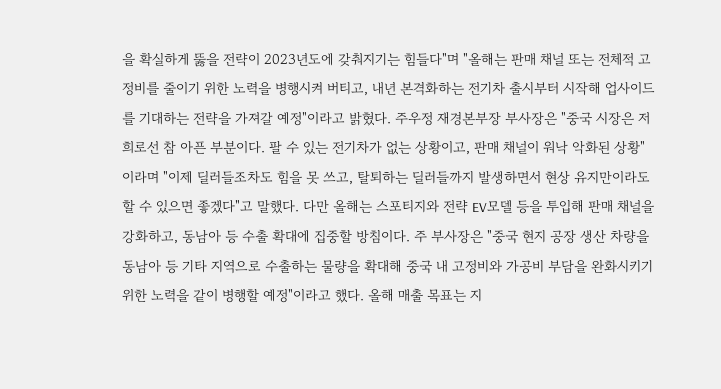을 확실하게 뚫을 전략이 2023년도에 갖춰지기는 힘들다"며 "올해는 판매 채널 또는 전체적 고정비를 줄이기 위한 노력을 병행시켜 버티고, 내년 본격화하는 전기차 출시부터 시작해 업사이드를 기대하는 전략을 가져갈 예정"이라고 밝혔다. 주우정 재경본부장 부사장은 "중국 시장은 저희로선 참 아픈 부분이다. 팔 수 있는 전기차가 없는 상황이고, 판매 채널이 워낙 악화된 상황"이라며 "이제 딜러들조차도 힘을 못 쓰고, 탈퇴하는 딜러들까지 발생하면서 현상 유지만이라도 할 수 있으면 좋겠다"고 말했다. 다만 올해는 스포티지와 전략 EV모델 등을 투입해 판매 채널을 강화하고, 동남아 등 수출 확대에 집중할 방침이다. 주 부사장은 "중국 현지 공장 생산 차량을 동남아 등 기타 지역으로 수출하는 물량을 확대해 중국 내 고정비와 가공비 부담을 완화시키기 위한 노력을 같이 병행할 예정"이라고 했다. 올해 매출 목표는 지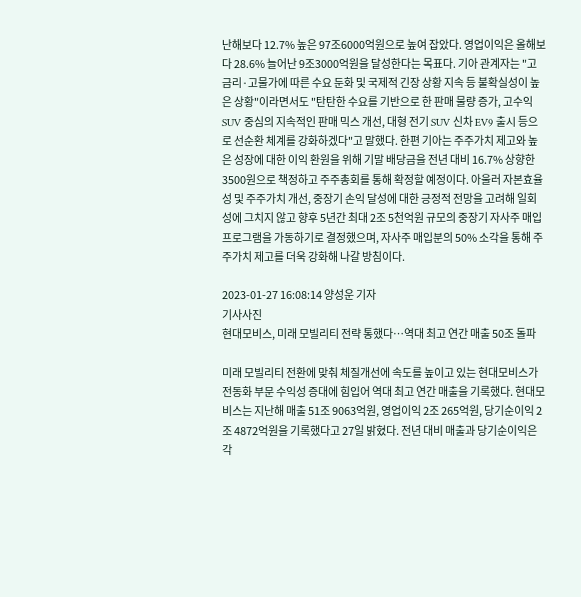난해보다 12.7% 높은 97조6000억원으로 높여 잡았다. 영업이익은 올해보다 28.6% 늘어난 9조3000억원을 달성한다는 목표다. 기아 관계자는 "고금리·고물가에 따른 수요 둔화 및 국제적 긴장 상황 지속 등 불확실성이 높은 상황"이라면서도 "탄탄한 수요를 기반으로 한 판매 물량 증가, 고수익 SUV 중심의 지속적인 판매 믹스 개선, 대형 전기 SUV 신차 EV9 출시 등으로 선순환 체계를 강화하겠다"고 말했다. 한편 기아는 주주가치 제고와 높은 성장에 대한 이익 환원을 위해 기말 배당금을 전년 대비 16.7% 상향한 3500원으로 책정하고 주주총회를 통해 확정할 예정이다. 아울러 자본효율성 및 주주가치 개선, 중장기 손익 달성에 대한 긍정적 전망을 고려해 일회성에 그치지 않고 향후 5년간 최대 2조 5천억원 규모의 중장기 자사주 매입 프로그램을 가동하기로 결정했으며, 자사주 매입분의 50% 소각을 통해 주주가치 제고를 더욱 강화해 나갈 방침이다.

2023-01-27 16:08:14 양성운 기자
기사사진
현대모비스, 미래 모빌리티 전략 통했다…역대 최고 연간 매출 50조 돌파

미래 모빌리티 전환에 맞춰 체질개선에 속도를 높이고 있는 현대모비스가 전동화 부문 수익성 증대에 힘입어 역대 최고 연간 매출을 기록했다. 현대모비스는 지난해 매출 51조 9063억원, 영업이익 2조 265억원, 당기순이익 2조 4872억원을 기록했다고 27일 밝혔다. 전년 대비 매출과 당기순이익은 각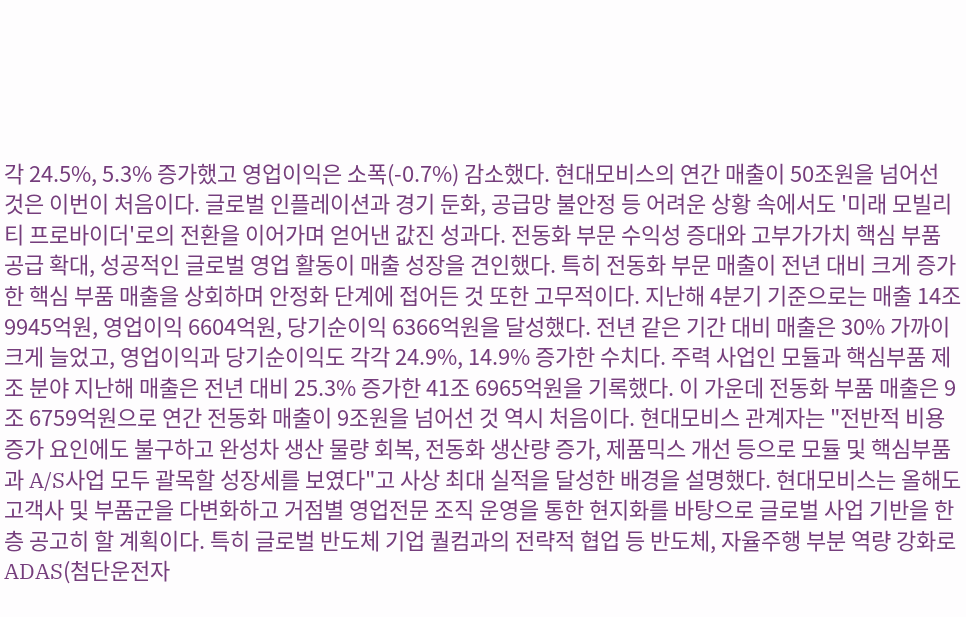각 24.5%, 5.3% 증가했고 영업이익은 소폭(-0.7%) 감소했다. 현대모비스의 연간 매출이 50조원을 넘어선 것은 이번이 처음이다. 글로벌 인플레이션과 경기 둔화, 공급망 불안정 등 어려운 상황 속에서도 '미래 모빌리티 프로바이더'로의 전환을 이어가며 얻어낸 값진 성과다. 전동화 부문 수익성 증대와 고부가가치 핵심 부품 공급 확대, 성공적인 글로벌 영업 활동이 매출 성장을 견인했다. 특히 전동화 부문 매출이 전년 대비 크게 증가한 핵심 부품 매출을 상회하며 안정화 단계에 접어든 것 또한 고무적이다. 지난해 4분기 기준으로는 매출 14조 9945억원, 영업이익 6604억원, 당기순이익 6366억원을 달성했다. 전년 같은 기간 대비 매출은 30% 가까이 크게 늘었고, 영업이익과 당기순이익도 각각 24.9%, 14.9% 증가한 수치다. 주력 사업인 모듈과 핵심부품 제조 분야 지난해 매출은 전년 대비 25.3% 증가한 41조 6965억원을 기록했다. 이 가운데 전동화 부품 매출은 9조 6759억원으로 연간 전동화 매출이 9조원을 넘어선 것 역시 처음이다. 현대모비스 관계자는 "전반적 비용증가 요인에도 불구하고 완성차 생산 물량 회복, 전동화 생산량 증가, 제품믹스 개선 등으로 모듈 및 핵심부품과 A/S사업 모두 괄목할 성장세를 보였다"고 사상 최대 실적을 달성한 배경을 설명했다. 현대모비스는 올해도 고객사 및 부품군을 다변화하고 거점별 영업전문 조직 운영을 통한 현지화를 바탕으로 글로벌 사업 기반을 한층 공고히 할 계획이다. 특히 글로벌 반도체 기업 퀄컴과의 전략적 협업 등 반도체, 자율주행 부분 역량 강화로 ADAS(첨단운전자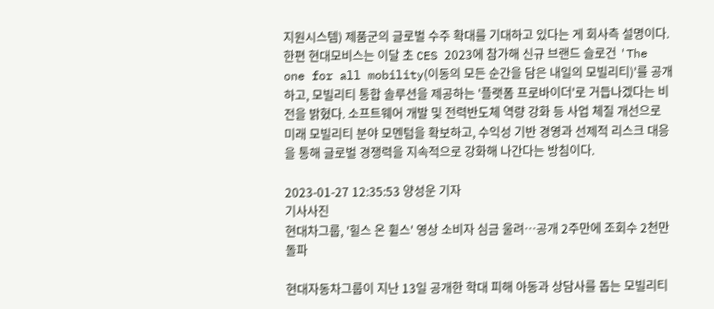지원시스템) 제품군의 글로벌 수주 확대를 기대하고 있다는 게 회사측 설명이다. 한편 현대모비스는 이달 초 CES 2023에 참가해 신규 브랜드 슬로건 'The one for all mobility(이동의 모든 순간을 담은 내일의 모빌리티)'를 공개하고, 모빌리티 통합 솔루션을 제공하는 '플랫폼 프로바이더'로 거듭나겠다는 비전을 밝혔다. 소프트웨어 개발 및 전력반도체 역량 강화 등 사업 체질 개선으로 미래 모빌리티 분야 모멘텀을 확보하고, 수익성 기반 경영과 선제적 리스크 대응을 통해 글로벌 경쟁력을 지속적으로 강화해 나간다는 방침이다.

2023-01-27 12:35:53 양성운 기자
기사사진
현대차그룹, '힐스 온 휠스' 영상 소비자 심금 울려…공개 2주만에 조회수 2천만 돌파

현대자동차그룹이 지난 13일 공개한 학대 피해 아동과 상담사를 돕는 모빌리티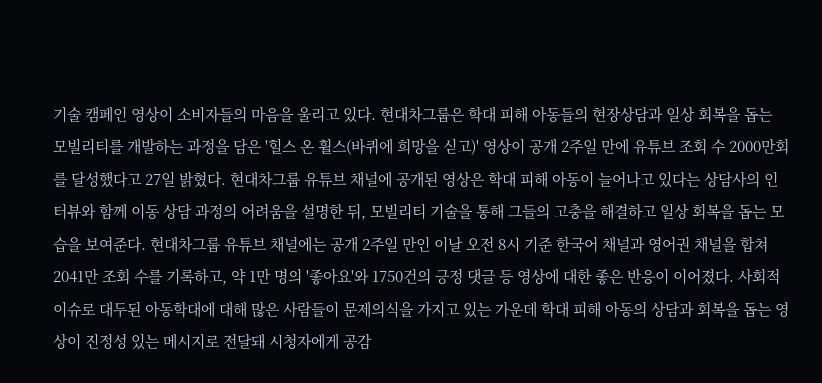기술 캠페인 영상이 소비자들의 마음을 울리고 있다. 현대차그룹은 학대 피해 아동들의 현장상담과 일상 회복을 돕는 모빌리티를 개발하는 과정을 담은 '힐스 온 휠스(바퀴에 희망을 싣고)' 영상이 공개 2주일 만에 유튜브 조회 수 2000만회를 달성했다고 27일 밝혔다. 현대차그룹 유튜브 채널에 공개된 영상은 학대 피해 아동이 늘어나고 있다는 상담사의 인터뷰와 함께 이동 상담 과정의 어려움을 설명한 뒤, 모빌리티 기술을 통해 그들의 고충을 해결하고 일상 회복을 돕는 모습을 보여준다. 현대차그룹 유튜브 채널에는 공개 2주일 만인 이날 오전 8시 기준 한국어 채널과 영어권 채널을 합쳐 2041만 조회 수를 기록하고, 약 1만 명의 '좋아요'와 1750건의 긍정 댓글 등 영상에 대한 좋은 반응이 이어졌다. 사회적 이슈로 대두된 아동학대에 대해 많은 사람들이 문제의식을 가지고 있는 가운데 학대 피해 아동의 상담과 회복을 돕는 영상이 진정성 있는 메시지로 전달돼 시청자에게 공감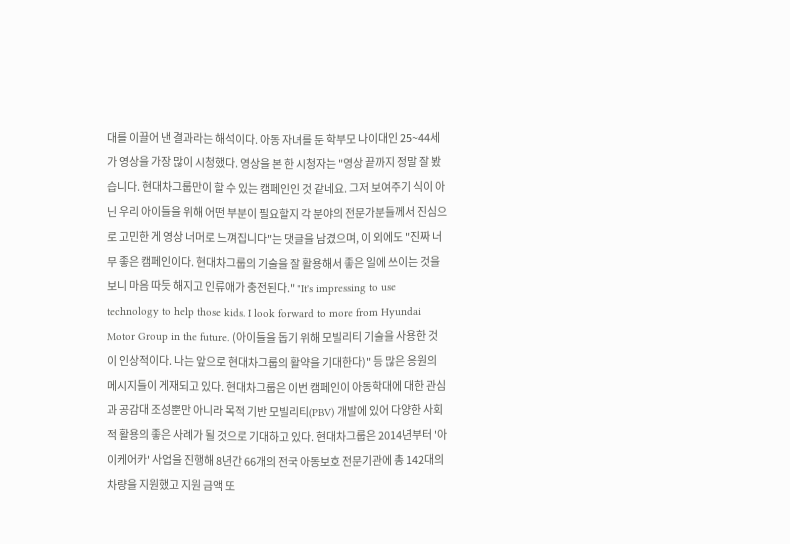대를 이끌어 낸 결과라는 해석이다. 아동 자녀를 둔 학부모 나이대인 25~44세가 영상을 가장 많이 시청했다. 영상을 본 한 시청자는 "영상 끝까지 정말 잘 봤습니다. 현대차그룹만이 할 수 있는 캠페인인 것 같네요. 그저 보여주기 식이 아닌 우리 아이들을 위해 어떤 부분이 필요할지 각 분야의 전문가분들께서 진심으로 고민한 게 영상 너머로 느껴집니다"는 댓글을 남겼으며, 이 외에도 "진짜 너무 좋은 캠페인이다. 현대차그룹의 기술을 잘 활용해서 좋은 일에 쓰이는 것을 보니 마음 따듯 해지고 인류애가 충전된다." "It's impressing to use technology to help those kids. I look forward to more from Hyundai Motor Group in the future. (아이들을 돕기 위해 모빌리티 기술을 사용한 것이 인상적이다. 나는 앞으로 현대차그룹의 활약을 기대한다)" 등 많은 응원의 메시지들이 게재되고 있다. 현대차그룹은 이번 캠페인이 아동학대에 대한 관심과 공감대 조성뿐만 아니라 목적 기반 모빌리티(PBV) 개발에 있어 다양한 사회적 활용의 좋은 사례가 될 것으로 기대하고 있다. 현대차그룹은 2014년부터 '아이케어카' 사업을 진행해 8년간 66개의 전국 아동보호 전문기관에 총 142대의 차량을 지원했고 지원 금액 또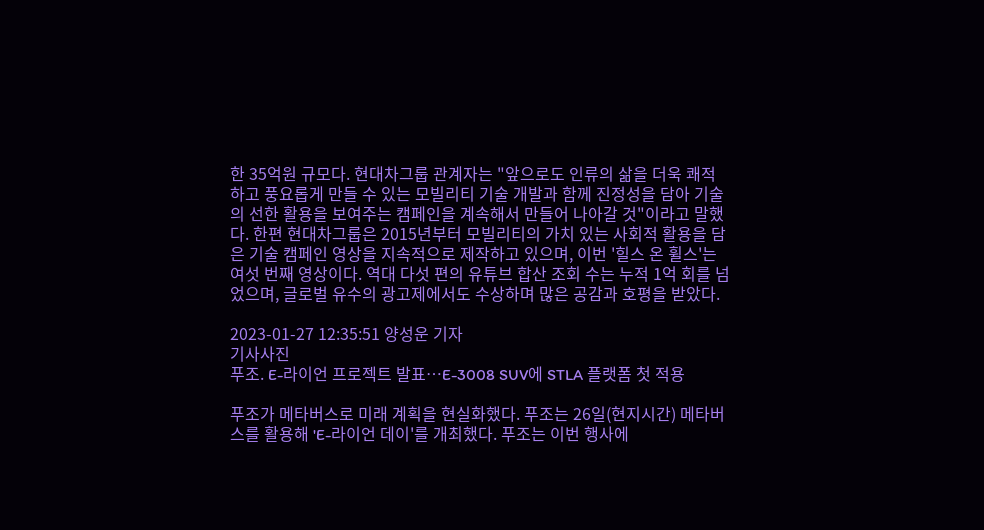한 35억원 규모다. 현대차그룹 관계자는 "앞으로도 인류의 삶을 더욱 쾌적하고 풍요롭게 만들 수 있는 모빌리티 기술 개발과 함께 진정성을 담아 기술의 선한 활용을 보여주는 캠페인을 계속해서 만들어 나아갈 것"이라고 말했다. 한편 현대차그룹은 2015년부터 모빌리티의 가치 있는 사회적 활용을 담은 기술 캠페인 영상을 지속적으로 제작하고 있으며, 이번 '힐스 온 휠스'는 여섯 번째 영상이다. 역대 다섯 편의 유튜브 합산 조회 수는 누적 1억 회를 넘었으며, 글로벌 유수의 광고제에서도 수상하며 많은 공감과 호평을 받았다.

2023-01-27 12:35:51 양성운 기자
기사사진
푸조. E-라이언 프로젝트 발표…E-3008 SUV에 STLA 플랫폼 첫 적용

푸조가 메타버스로 미래 계획을 현실화했다. 푸조는 26일(현지시간) 메타버스를 활용해 'E-라이언 데이'를 개최했다. 푸조는 이번 행사에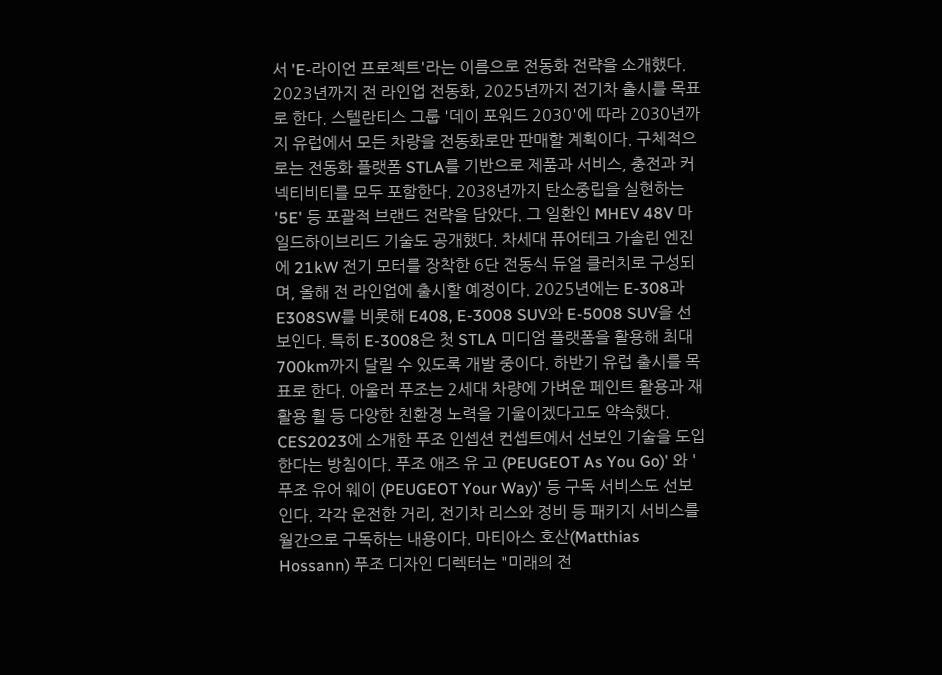서 'E-라이언 프로젝트'라는 이름으로 전동화 전략을 소개했다. 2023년까지 전 라인업 전동화, 2025년까지 전기차 출시를 목표로 한다. 스텔란티스 그룹 '데이 포워드 2030'에 따라 2030년까지 유럽에서 모든 차량을 전동화로만 판매할 계획이다. 구체적으로는 전동화 플랫폼 STLA를 기반으로 제품과 서비스, 충전과 커넥티비티를 모두 포함한다. 2038년까지 탄소중립을 실현하는 '5E' 등 포괄적 브랜드 전략을 담았다. 그 일환인 MHEV 48V 마일드하이브리드 기술도 공개했다. 차세대 퓨어테크 가솔린 엔진에 21kW 전기 모터를 장착한 6단 전동식 듀얼 클러치로 구성되며, 올해 전 라인업에 출시할 예정이다. 2025년에는 E-308과 E308SW를 비롯해 E408, E-3008 SUV와 E-5008 SUV을 선보인다. 특히 E-3008은 첫 STLA 미디엄 플랫폼을 활용해 최대 700km까지 달릴 수 있도록 개발 중이다. 하반기 유럽 출시를 목표로 한다. 아울러 푸조는 2세대 차량에 가벼운 페인트 활용과 재활용 휠 등 다양한 친환경 노력을 기울이겠다고도 약속했다. CES2023에 소개한 푸조 인셉션 컨셉트에서 선보인 기술을 도입한다는 방침이다. 푸조 애즈 유 고 (PEUGEOT As You Go)' 와 '푸조 유어 웨이 (PEUGEOT Your Way)' 등 구독 서비스도 선보인다. 각각 운전한 거리, 전기차 리스와 정비 등 패키지 서비스를 월간으로 구독하는 내용이다. 마티아스 호산(Matthias Hossann) 푸조 디자인 디렉터는 "미래의 전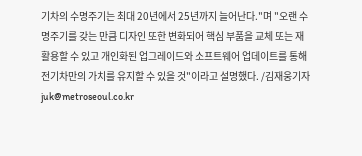기차의 수명주기는 최대 20년에서 25년까지 늘어난다."며 "오랜 수명주기를 갖는 만큼 디자인 또한 변화되어 핵심 부품을 교체 또는 재활용할 수 있고 개인화된 업그레이드와 소프트웨어 업데이트를 통해 전기차만의 가치를 유지할 수 있을 것"이라고 설명했다. /김재웅기자 juk@metroseoul.co.kr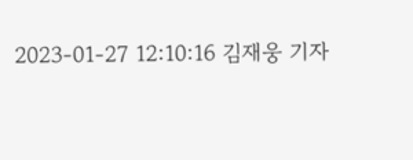2023-01-27 12:10:16 김재웅 기자